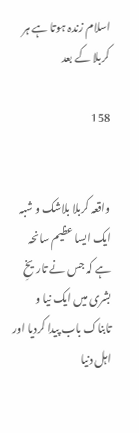اسلام زندہ ہوتا ہے ہر کربلا کے بعد

158


واقعہ کربلا بلاشک و شبہ ایک ایسا عظیم سانحہ ہے کہ جس نے تاریخِ بشری میں ایک نیا و تابناک باب پیدا کردیا اور اہل دنیا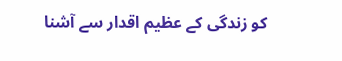کو زندگی کے عظیم اقدار سے آشنا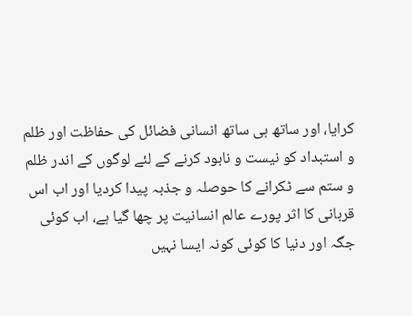کرایا، اور ساتھ ہی ساتھ انسانی فضائل کی حفاظت اور ظلم و استبداد کو نیست و نابود کرنے کے لئے لوگوں کے اندر ظلم و ستم سے ٹکرانے کا حوصلہ و جذبہ پیدا کردیا اور اب اس قربانی کا اثر پورے عالم انسانیت پر چھا گیا ہے، اب کوئی جگہ اور دنیا کا کوئی کونہ ایسا نہیں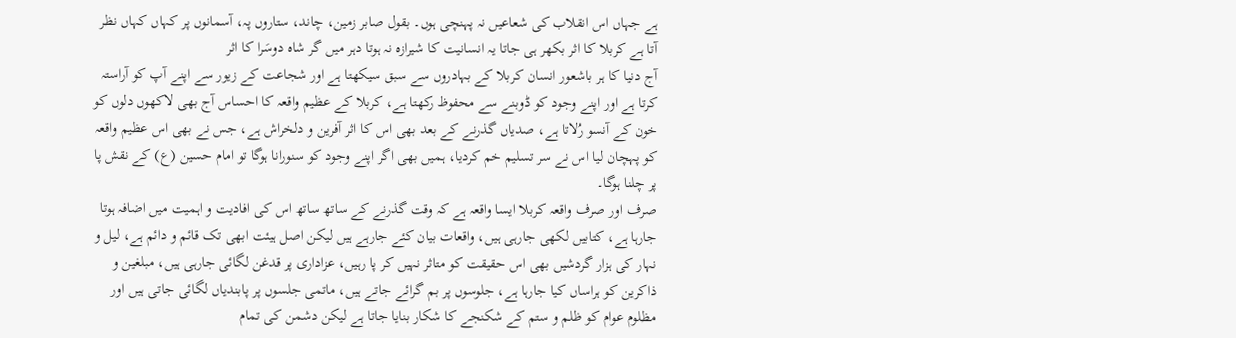ہے جہاں اس انقلاب کی شعاعیں نہ پہنچی ہوں۔ بقول صابر زمین، چاند، ستاروں پہ، آسمانوں پر کہاں کہاں نظر آتا ہے کربلا کا اثر بکھر ہی جاتا یہ انسانیت کا شیرازہ نہ ہوتا دہر میں گر شاہ دوسَرا کا اثر
آج دنیا کا ہر باشعور انسان کربلا کے بہادروں سے سبق سیکھتا ہے اور شجاعت کے زیور سے اپنے آپ کو آراستہ کرتا ہے اور اپنے وجود کو ڈوبنے سے محفوظ رکھتا ہے، کربلا کے عظیم واقعہ کا احساس آج بھی لاکھوں دلوں کو خون کے آنسو رُلاتا ہے، صدیاں گذرنے کے بعد بھی اس کا اثر آفرین و دلخراش ہے، جس نے بھی اس عظیم واقعہ کو پہچان لیا اس نے سر تسلیم خم کردیا، ہمیں بھی اگر اپنے وجود کو سنورانا ہوگا تو امام حسین (ع) کے نقش پا پر چلنا ہوگا۔
صرف اور صرف واقعہ کربلا ایسا واقعہ ہے کہ وقت گذرنے کے ساتھ ساتھ اس کی افادیت و اہمیت میں اضافہ ہوتا جارہا ہے، کتابیں لکھی جارہی ہیں، واقعات بیان کئے جارہے ہیں لیکن اصل ہیئت ابھی تک قائم و دائم ہے، لیل و نہار کی ہزار گردشیں بھی اس حقیقت کو متاثر نہیں کر پا رہیں، عزاداری پر قدغن لگائی جارہی ہیں، مبلغین و ذاکرین کو ہراساں کیا جارہا ہے، جلوسوں پر بم گرائے جاتے ہیں، ماتمی جلسوں پر پابندیاں لگائی جاتی ہیں اور مظلوم عوام کو ظلم و ستم کے شکنجے کا شکار بنایا جاتا ہے لیکن دشمن کی تمام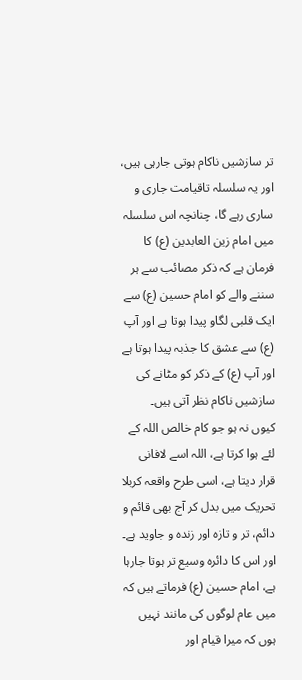تر سازشیں ناکام ہوتی جارہی ہیں، اور یہ سلسلہ تاقیامت جاری و ساری رہے گا، چنانچہ اس سلسلہ میں امام زین العابدین (ع) کا فرمان ہے کہ ذکر مصائب سے ہر سننے والے کو امام حسین (ع) سے ایک قلبی لگاو پیدا ہوتا ہے اور آپ (ع) سے عشق کا جذبہ پیدا ہوتا ہے اور آپ (ع) کے ذکر کو مٹانے کی سازشیں ناکام نظر آتی ہیں۔
کیوں نہ ہو جو کام خالص اللہ کے لئے ہوا کرتا ہے، اللہ اسے لافانی قرار دیتا ہے، اسی طرح واقعہ کربلا تحریک میں بدل کر آج بھی قائم و دائم، تر و تازہ اور زندہ و جاوید ہے۔ اور اس کا دائرہ وسیع تر ہوتا جارہا ہے، امام حسین (ع) فرماتے ہیں کہ میں عام لوگوں کی مانند نہیں ہوں کہ میرا قیام اور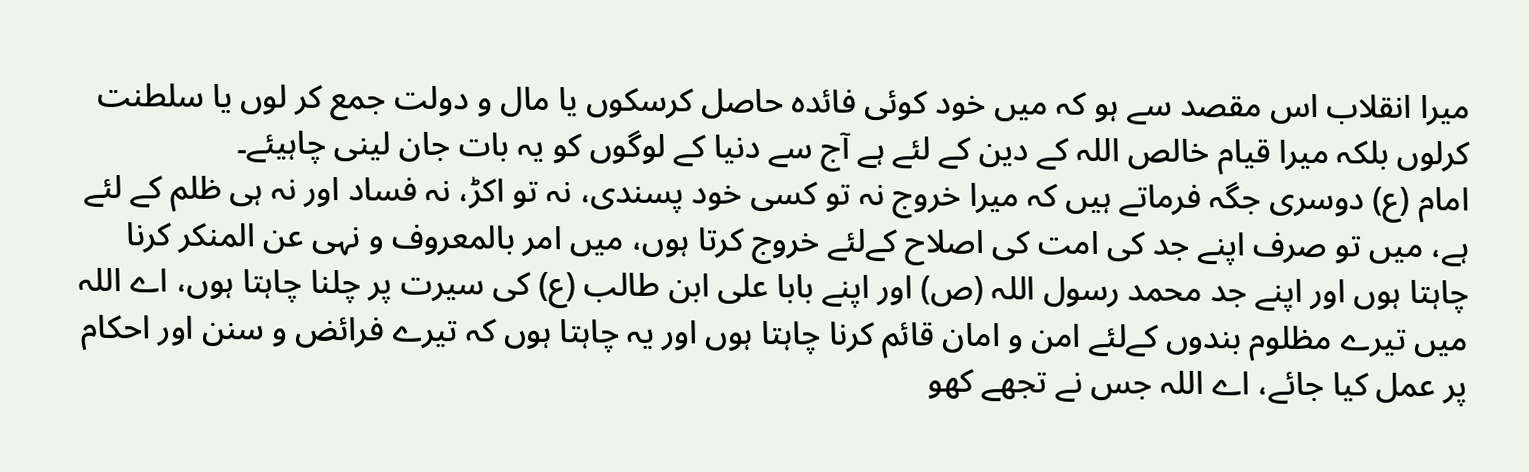میرا انقلاب اس مقصد سے ہو کہ میں خود کوئی فائدہ حاصل کرسکوں یا مال و دولت جمع کر لوں یا سلطنت کرلوں بلکہ میرا قیام خالص اللہ کے دین کے لئے ہے آج سے دنیا کے لوگوں کو یہ بات جان لینی چاہیئے۔
امام (ع) دوسری جگہ فرماتے ہیں کہ میرا خروج نہ تو کسی خود پسندی، نہ تو اکڑ، نہ فساد اور نہ ہی ظلم کے لئے ہے، میں تو صرف اپنے جد کی امت کی اصلاح کےلئے خروج کرتا ہوں، میں امر بالمعروف و نہی عن المنکر کرنا چاہتا ہوں اور اپنے جد محمد رسول اللہ (ص) اور اپنے بابا علی ابن طالب (ع) کی سیرت پر چلنا چاہتا ہوں، اے اللہ میں تیرے مظلوم بندوں کےلئے امن و امان قائم کرنا چاہتا ہوں اور یہ چاہتا ہوں کہ تیرے فرائض و سنن اور احکام پر عمل کیا جائے، اے اللہ جس نے تجھے کھو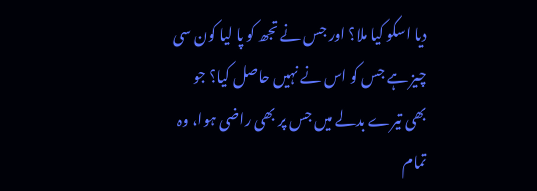دیا اسکو کیا ملا؟ اور جس نے تجھ کو پا لیا کون سی چیز ہے جس کو اس نے نہیں حاصل کیا؟ جو بھی تیرے بدلے میں جس پر بھی راضی ہوا، وہ تمام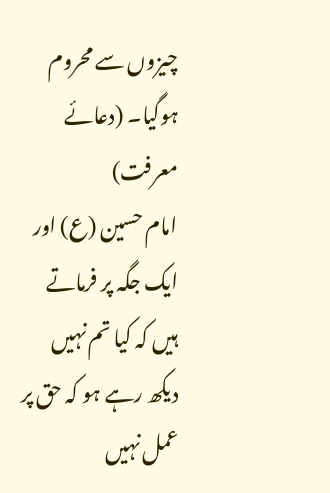چیزوں سے محروم ہوگیا۔ (دعائے معرفت)
امام حسین (ع) اور ایک جگہ پر فرماتے ہیں کہ کیا تم نہیں دیکھ رہے ہو کہ حق پر عمل نہیں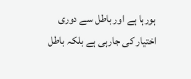ہورہا ہے اور باطل سے دوری اختیار کی جارہی ہے بلکہ باطل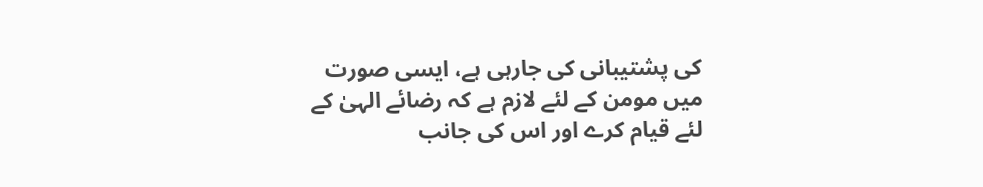کی پشتیبانی کی جارہی ہے، ایسی صورت میں مومن کے لئے لازم ہے کہ رضائے الہیٰ کے لئے قیام کرے اور اس کی جانب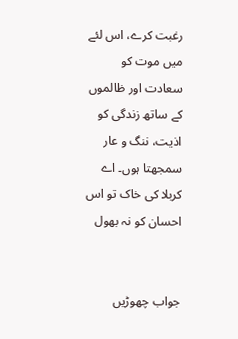رغبت کرے، اس لئے میں موت کو سعادت اور ظالموں کے ساتھ زندگی کو اذیت، ننگ و عار سمجھتا ہوں۔ اے کربلا کی خاک تو اس احسان کو نہ بھول


جواب چھوڑیں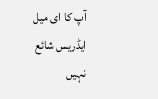آپ کا ای میل ایڈریس شائع نہیں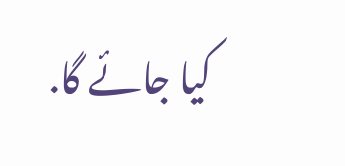کیا جائے گا.